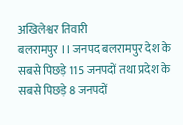अखिलेश्वर तिवारी
बलरामपुर ।। जनपद बलरामपुर देश के सबसे पिछड़े 115 जनपदों तथा प्रदेश के सबसे पिछड़े 8 जनपदों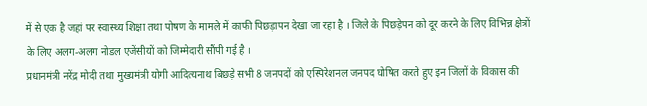में से एक है जहां पर स्वास्थ्य शिक्षा तथा पोषण के मामले में काफी पिछड़ापन देखा जा रहा है । जिले के पिछड़ेपन को दूर करने के लिए विभिन्न क्षेत्रों के लिए अलग-अलग नोडल एजेंसीयों को जिम्मेदारी सौंपी गई है ।
प्रधानमंत्री नरेंद्र मोदी तथा मुख्यमंत्री योगी आदित्यनाथ बिछड़े सभी 8 जनपदों को एस्पिरेशनल जनपद घोषित करते हुए इन जिलों के विकास की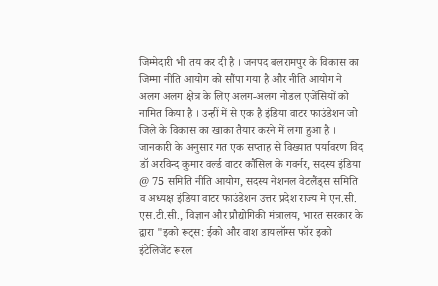जिम्मेदारी भी तय कर दी है । जनपद बलरामपुर के विकास का जिम्मा नीति आयोग को सौंपा गया है और नीति आयोग ने अलग अलग क्षेत्र के लिए अलग-अलग नोडल एजेंसियों को नामित किया है । उन्हीं में से एक है इंडिया वाटर फाउंडेशन जो जिले के विकास का खाका तैयार करने में लगा हुआ है ।
जानकारी के अनुसार गत एक सप्ताह से विख्यात पर्यावरण विद डॉ अरविन्द कुमार वर्ल्ड वाटर कौंसिल के गवर्नर, सदस्य इंडिया @ 75 समिति नीति आयोग, सदस्य नेशनल वेटलैंड्स समिति व अध्यक्ष इंडिया वाटर फाउंडेशन उत्तर प्रदेश राज्य मे एन.सी. एस.टी.सी., विज्ञान और प्रौद्योगिकी मंत्रालय, भारत सरकार के द्वारा "इको रूट्स: ईको और वाश डायलॉग्स फॉर इको इंटेलिजेंट रूरल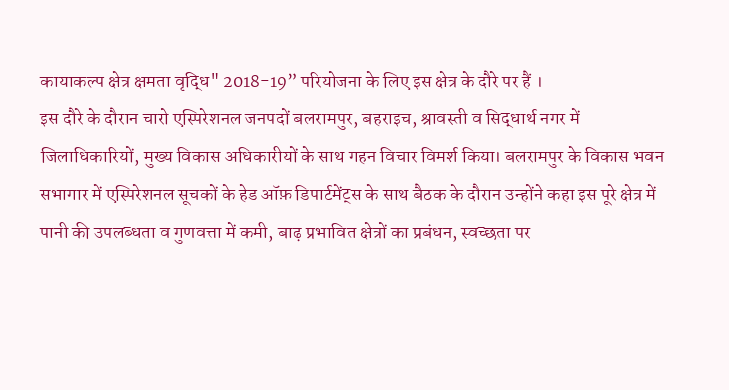कायाकल्प क्षेत्र क्षमता वृद्धि" 2018-19” परियोजना के लिए इस क्षेत्र के दौरे पर हैं ।
इस दौरे के दौरान चारो एस्पिरेशनल जनपदों बलरामपुर, बहराइच, श्रावस्ती व सिद्धार्थ नगर में जिलाधिकारियों, मुख्य विकास अधिकारीयों के साथ गहन विचार विमर्श किया। बलरामपुर के विकास भवन सभागार में एस्पिरेशनल सूचकों के हेड ऑफ़ डिपार्टमेंट्स के साथ बैठक के दौरान उन्होंने कहा इस पूरे क्षेत्र में पानी की उपलब्धता व गुणवत्ता में कमी, बाढ़ प्रभावित क्षेत्रों का प्रबंधन, स्वच्छता पर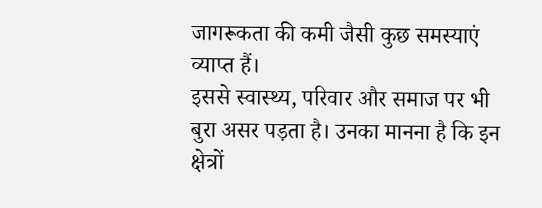जागरूकता की कमी जैसी कुछ समस्याएं व्याप्त हैं।
इससे स्वास्थ्य, परिवार और समाज पर भी बुरा असर पड़ता है। उनका मानना है कि इन क्षेत्रों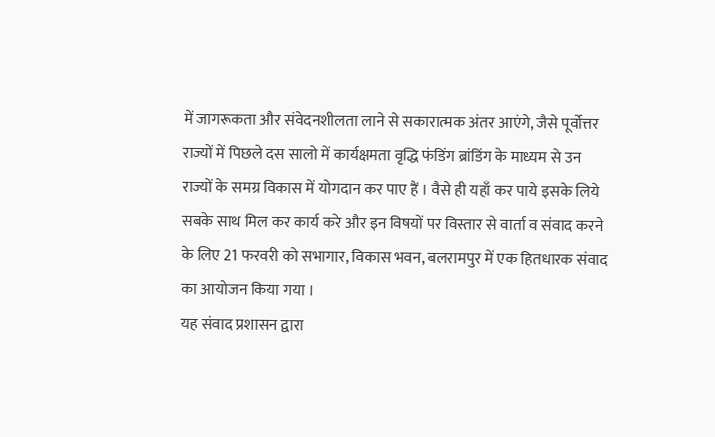में जागरूकता और संवेदनशीलता लाने से सकारात्मक अंतर आएंगे, जैसे पूर्वोत्तर राज्यों में पिछले दस सालो में कार्यक्षमता वृद्धि फंडिंग ब्रांडिंग के माध्यम से उन राज्यों के समग्र विकास में योगदान कर पाए हैं । वैसे ही यहाँ कर पाये इसके लिये सबके साथ मिल कर कार्य करे और इन विषयों पर विस्तार से वार्ता व संवाद करने के लिए 21 फरवरी को सभागार, विकास भवन, बलरामपुर में एक हितधारक संवाद का आयोजन किया गया ।
यह संवाद प्रशासन द्वारा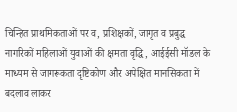चिन्हित प्राथमिकताओं पर व, प्रशिक्षकों, जागृत व प्रबुद्ध नागरिकों महिलाओं युवाओं की क्षमता वृद्धि, आईईसी मॉडल के माध्यम से जागरूकता दृष्टिकोण और अपेक्षित मानसिकता में बदलाव लाकर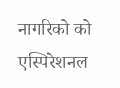नागरिको को एस्पिरेशनल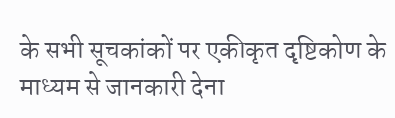के सभी सूचकांकों पर एकीकृत दृष्टिकोण के माध्यम से जानकारी देना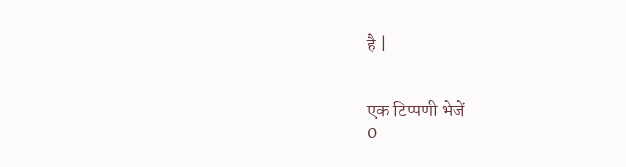है |


एक टिप्पणी भेजें
0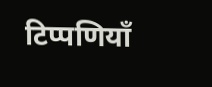टिप्पणियाँ